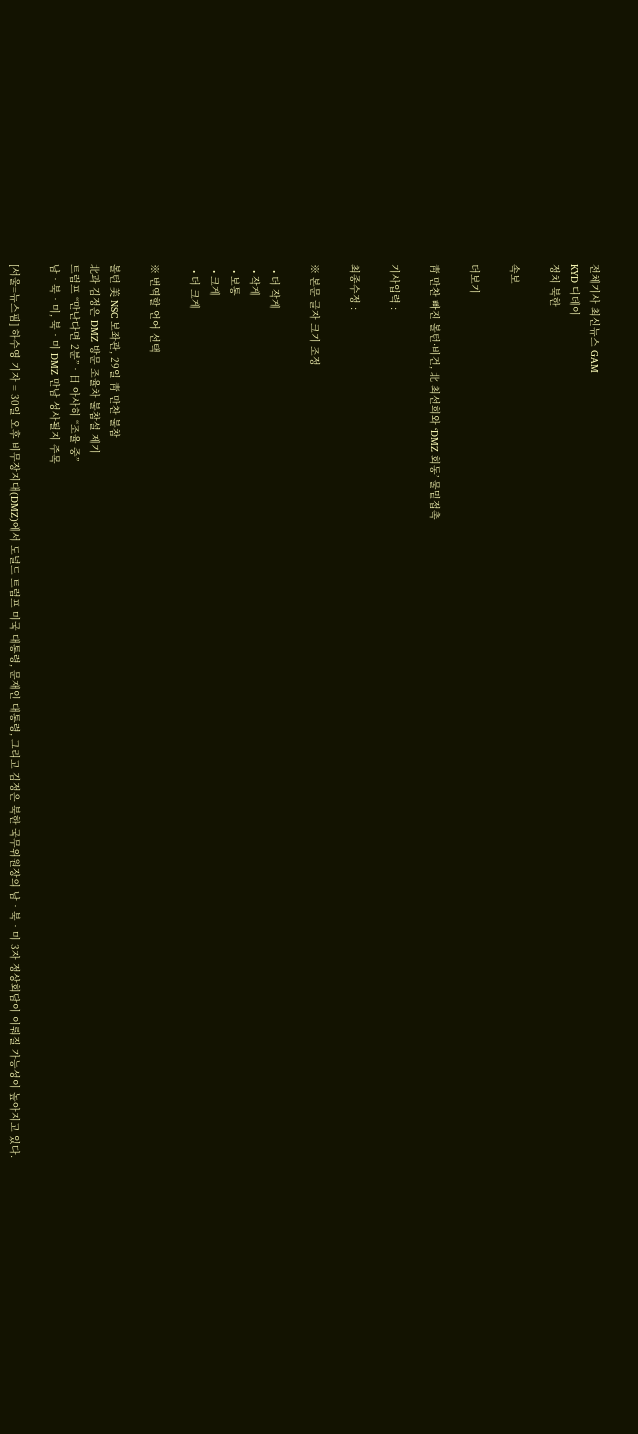전체기사 최신뉴스 GAM
KYD 디데이
정치 북한

속보

더보기

靑 만찬 빠진 볼턴·비건, 北 최선희와 ‘DMZ 회동’ 물밑접촉

기사입력 :

최종수정 :

※ 본문 글자 크기 조정

  • 더 작게
  • 작게
  • 보통
  • 크게
  • 더 크게

※ 번역할 언어 선택

볼턴 美 NSC 보좌관, 29일 靑 만찬 불참
北과 김정은 DMZ 방문 조율차 불참설 제기
트럼프 “만난다면 2분”‧日 아사히 “조율 중”
남‧북‧미, 북‧미 DMZ 만남 성사될지 주목

[서울=뉴스핌] 하수영 기자 = 30일 오후 비무장지대(DMZ)에서 도널드 트럼프 미국 대통령, 문재인 대통령, 그리고 김정은 북한 국무위원장의 남‧북‧미 3자 정상회담이 이뤄질 가능성이 높아지고 있다.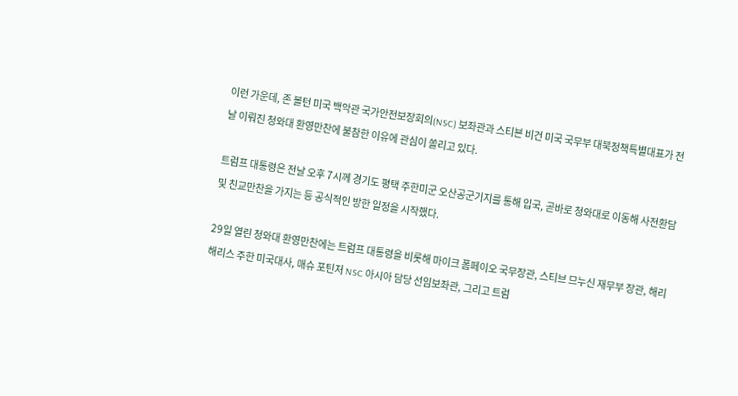이런 가운데, 존 볼턴 미국 백악관 국가안전보장회의(NSC) 보좌관과 스티븐 비건 미국 국무부 대북정책특별대표가 전날 이뤄진 청와대 환영만찬에 불참한 이유에 관심이 쏠리고 있다.

트럼프 대통령은 전날 오후 7시께 경기도 평택 주한미군 오산공군기지를 통해 입국, 곧바로 청와대로 이동해 사전환담 및 친교만찬을 가지는 등 공식적인 방한 일정을 시작했다.

29일 열린 청와대 환영만찬에는 트럼프 대통령을 비롯해 마이크 폼페이오 국무장관, 스티브 므누신 재무부 장관, 해리 해리스 주한 미국대사, 매슈 포틴저 NSC 아시아 담당 선임보좌관, 그리고 트럼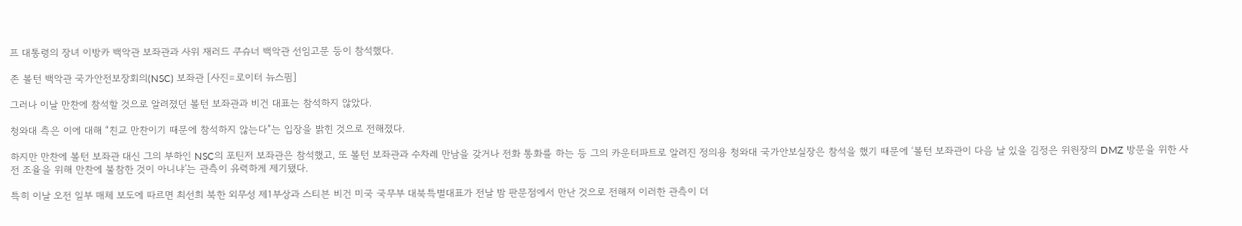프 대통령의 장녀 이방카 백악관 보좌관과 사위 재러드 쿠슈너 백악관 선임고문 등이 참석했다.

존 볼턴 백악관 국가안전보장회의(NSC) 보좌관 [사진=로이터 뉴스핌]

그러나 이날 만찬에 참석할 것으로 알려졌던 볼턴 보좌관과 비건 대표는 참석하지 않았다.

청와대 측은 이에 대해 “친교 만찬이기 때문에 참석하지 않는다”는 입장을 밝힌 것으로 전해졌다.

하지만 만찬에 볼턴 보좌관 대신 그의 부하인 NSC의 포틴저 보좌관은 참석했고, 또 볼턴 보좌관과 수차례 만남을 갖거나 전화 통화를 하는 등 그의 카운터파트로 알려진 정의용 청와대 국가안보실장은 참석을 했기 때문에 ‘볼턴 보좌관이 다음 날 있을 김정은 위원장의 DMZ 방문을 위한 사전 조율을 위해 만찬에 불참한 것이 아니냐’는 관측이 유력하게 제기됐다.

특히 이날 오전 일부 매체 보도에 따르면 최선희 북한 외무성 제1부상과 스티븐 비건 미국 국무부 대북특별대표가 전날 밤 판문점에서 만난 것으로 전해져 이러한 관측이 더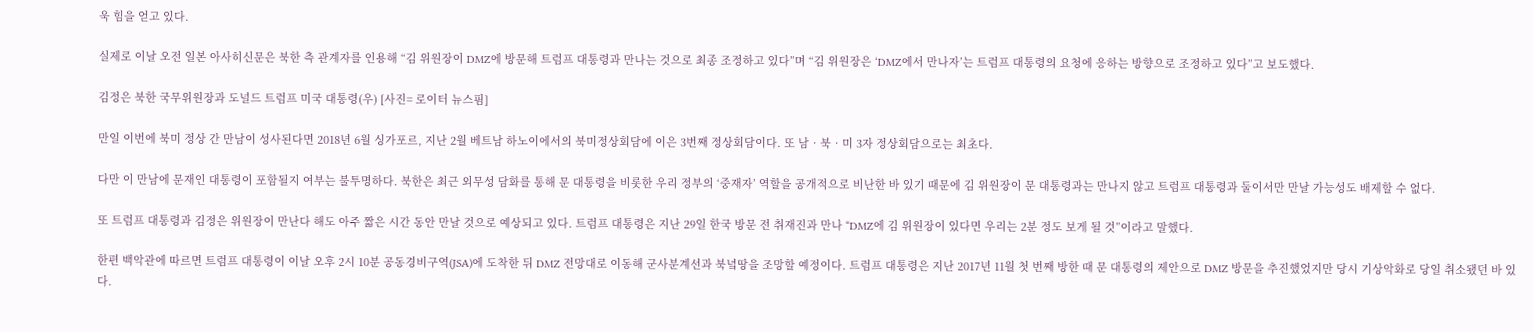욱 힘을 얻고 있다.

실제로 이날 오전 일본 아사히신문은 북한 측 관계자를 인용해 “김 위원장이 DMZ에 방문해 트럼프 대통령과 만나는 것으로 최종 조정하고 있다”며 “김 위원장은 ‘DMZ에서 만나자’는 트럼프 대통령의 요청에 응하는 방향으로 조정하고 있다”고 보도했다.

김정은 북한 국무위원장과 도널드 트럼프 미국 대통령(우) [사진= 로이터 뉴스핌]

만일 이번에 북미 정상 간 만남이 성사된다면 2018년 6월 싱가포르, 지난 2월 베트남 하노이에서의 북미정상회담에 이은 3번째 정상회담이다. 또 남‧북‧미 3자 정상회담으로는 최초다.

다만 이 만남에 문재인 대통령이 포함될지 여부는 불투명하다. 북한은 최근 외무성 담화를 통해 문 대통령을 비롯한 우리 정부의 ‘중재자’ 역할을 공개적으로 비난한 바 있기 때문에 김 위원장이 문 대통령과는 만나지 않고 트럼프 대통령과 둘이서만 만날 가능성도 배제할 수 없다.

또 트럼프 대통령과 김정은 위원장이 만난다 해도 아주 짧은 시간 동안 만날 것으로 예상되고 있다. 트럼프 대통령은 지난 29일 한국 방문 전 취재진과 만나 “DMZ에 김 위원장이 있다면 우리는 2분 정도 보게 될 것”이라고 말했다.

한편 백악관에 따르면 트럼프 대통령이 이날 오후 2시 10분 공동경비구역(JSA)에 도착한 뒤 DMZ 전망대로 이동해 군사분계선과 북녘땅을 조망할 예정이다. 트럼프 대통령은 지난 2017년 11월 첫 번째 방한 때 문 대통령의 제안으로 DMZ 방문을 추진했었지만 당시 기상악화로 당일 취소됐던 바 있다.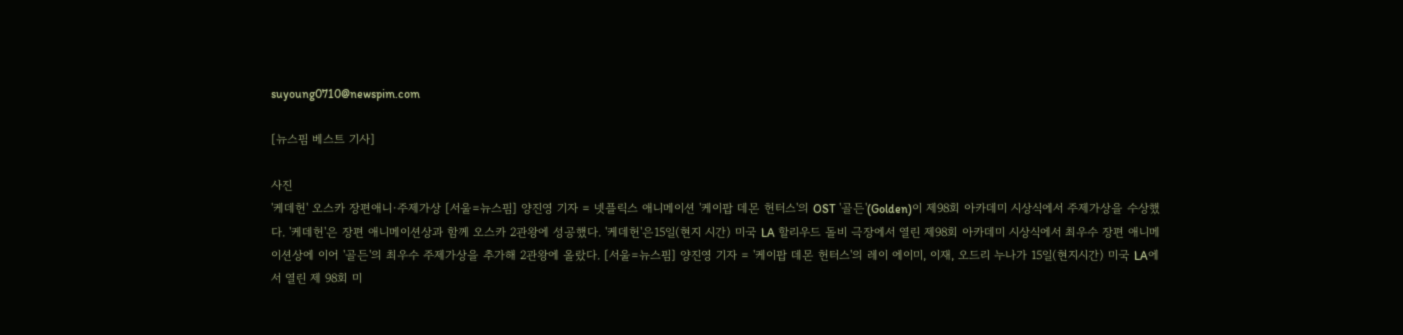suyoung0710@newspim.com

[뉴스핌 베스트 기사]

사진
'케데헌' 오스카 장편애니·주제가상 [서울=뉴스핌] 양진영 기자 = 넷플릭스 애니메이션 '케이팝 데몬 헌터스'의 OST '골든'(Golden)이 제98회 아카데미 시상식에서 주제가상을 수상했다. '케데헌'은 장편 애니메이션상과 함께 오스카 2관왕에 성공했다. '케데헌'은15일(현지 시간) 미국 LA 할리우드 돌비 극장에서 열린 제98회 아카데미 시상식에서 최우수 장편 애니메이션상에 이어 '골든'의 최우수 주제가상을 추가해 2관왕에 올랐다. [서울=뉴스핌] 양진영 기자 = '케이팝 데몬 헌터스'의 레이 에이미, 이재, 오드리 누나가 15일(현지시간) 미국 LA에서 열린 제 98회 미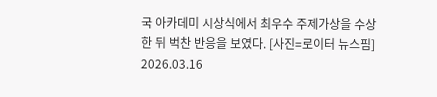국 아카데미 시상식에서 최우수 주제가상을 수상한 뒤 벅찬 반응을 보였다. [사진=로이터 뉴스핌] 2026.03.16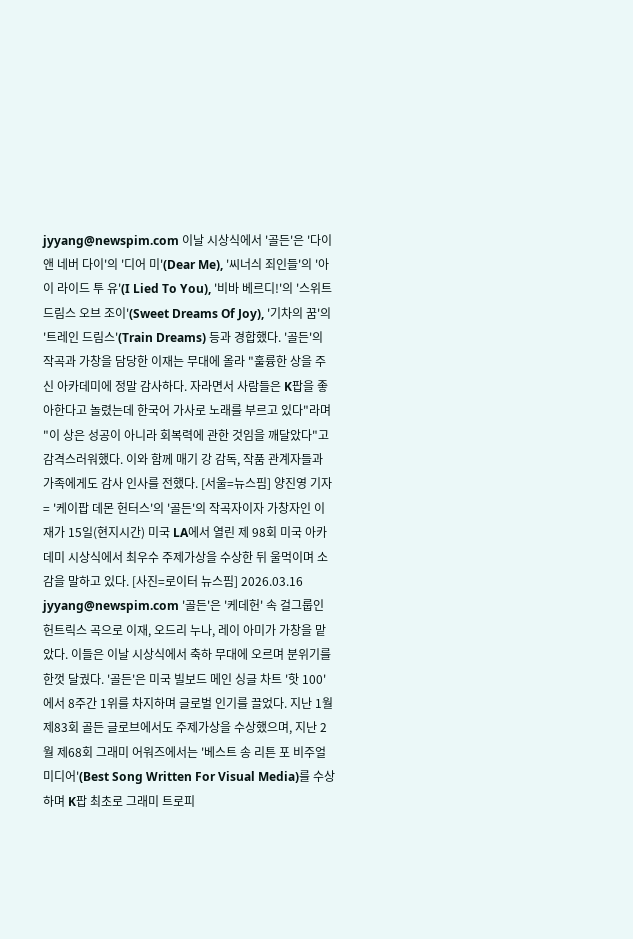jyyang@newspim.com 이날 시상식에서 '골든'은 '다이앤 네버 다이'의 '디어 미'(Dear Me), '씨너싀 죄인들'의 '아이 라이드 투 유'(I Lied To You), '비바 베르디!'의 '스위트 드림스 오브 조이'(Sweet Dreams Of Joy), '기차의 꿈'의 '트레인 드림스'(Train Dreams) 등과 경합했다. '골든'의 작곡과 가창을 담당한 이재는 무대에 올라 "훌륭한 상을 주신 아카데미에 정말 감사하다. 자라면서 사람들은 K팝을 좋아한다고 놀렸는데 한국어 가사로 노래를 부르고 있다"라며 "이 상은 성공이 아니라 회복력에 관한 것임을 깨달았다"고 감격스러워했다. 이와 함께 매기 강 감독, 작품 관계자들과 가족에게도 감사 인사를 전했다. [서울=뉴스핌] 양진영 기자 = '케이팝 데몬 헌터스'의 '골든'의 작곡자이자 가창자인 이재가 15일(현지시간) 미국 LA에서 열린 제 98회 미국 아카데미 시상식에서 최우수 주제가상을 수상한 뒤 울먹이며 소감을 말하고 있다. [사진=로이터 뉴스핌] 2026.03.16 jyyang@newspim.com '골든'은 '케데헌' 속 걸그룹인 헌트릭스 곡으로 이재, 오드리 누나, 레이 아미가 가창을 맡았다. 이들은 이날 시상식에서 축하 무대에 오르며 분위기를 한껏 달궜다. '골든'은 미국 빌보드 메인 싱글 차트 '핫 100'에서 8주간 1위를 차지하며 글로벌 인기를 끌었다. 지난 1월 제83회 골든 글로브에서도 주제가상을 수상했으며, 지난 2월 제68회 그래미 어워즈에서는 '베스트 송 리튼 포 비주얼 미디어'(Best Song Written For Visual Media)를 수상하며 K팝 최초로 그래미 트로피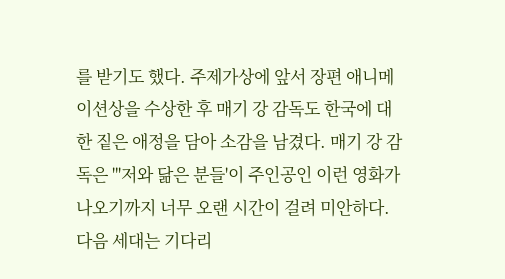를 받기도 했다. 주제가상에 앞서 장편 애니메이션상을 수상한 후 매기 강 감독도 한국에 대한 짙은 애정을 담아 소감을 남겼다. 매기 강 감독은 "'저와 닮은 분들'이 주인공인 이런 영화가 나오기까지 너무 오랜 시간이 걸려 미안하다. 다음 세대는 기다리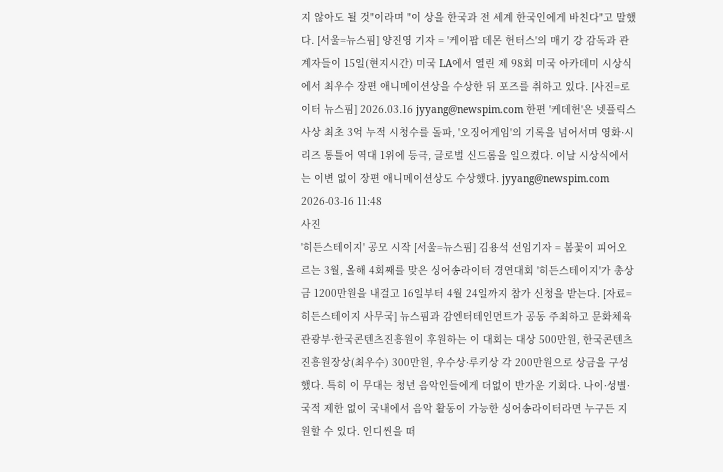지 않아도 될 것"이라며 "이 상을 한국과 전 세계 한국인에게 바친다"고 말했다. [서울=뉴스핌] 양진영 기자 = '케이팝 데몬 헌터스'의 매기 강 감독과 관계자들이 15일(현지시간) 미국 LA에서 열린 제 98회 미국 아카데미 시상식에서 최우수 장편 애니메이션상을 수상한 뒤 포즈를 취하고 있다. [사진=로이터 뉴스핌] 2026.03.16 jyyang@newspim.com 한편 '케데헌'은 넷플릭스 사상 최초 3억 누적 시청수를 돌파, '오징어게임'의 기록을 넘어서며 영화·시리즈 통틀어 역대 1위에 등극, 글로벌 신드롬을 일으켰다. 이날 시상식에서는 이변 없이 장편 애니메이션상도 수상했다. jyyang@newspim.com 2026-03-16 11:48
사진
'히든스테이지' 공모 시작 [서울=뉴스핌] 김용석 선임기자 = 봄꽃이 피어오르는 3월, 올해 4회째를 맞은 싱어송라이터 경연대회 '히든스테이지'가 총상금 1200만원을 내걸고 16일부터 4월 24일까지 참가 신청을 받는다. [자료= 히든스테이지 사무국] 뉴스핌과 감엔터테인먼트가 공동 주최하고 문화체육관광부·한국콘텐츠진흥원이 후원하는 이 대회는 대상 500만원, 한국콘텐츠진흥원장상(최우수) 300만원, 우수상·루키상 각 200만원으로 상금을 구성했다. 특히 이 무대는 청년 음악인들에게 더없이 반가운 기회다. 나이·성별·국적 제한 없이 국내에서 음악 활동이 가능한 싱어송라이터라면 누구든 지원할 수 있다. 인디씬을 떠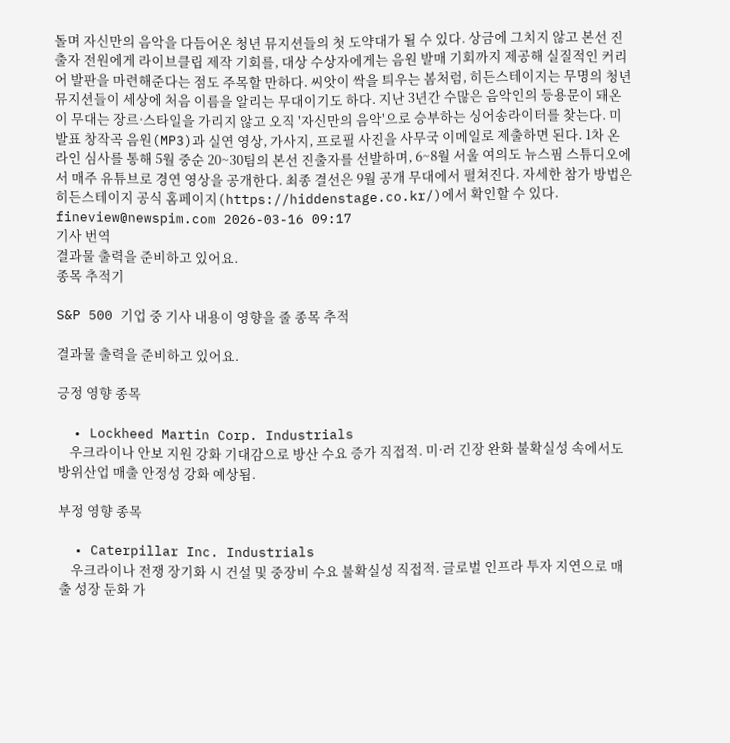돌며 자신만의 음악을 다듬어온 청년 뮤지션들의 첫 도약대가 될 수 있다. 상금에 그치지 않고 본선 진출자 전원에게 라이브클립 제작 기회를, 대상 수상자에게는 음원 발매 기회까지 제공해 실질적인 커리어 발판을 마련해준다는 점도 주목할 만하다. 씨앗이 싹을 틔우는 봄처럼, 히든스테이지는 무명의 청년 뮤지션들이 세상에 처음 이름을 알리는 무대이기도 하다. 지난 3년간 수많은 음악인의 등용문이 돼온 이 무대는 장르·스타일을 가리지 않고 오직 '자신만의 음악'으로 승부하는 싱어송라이터를 찾는다. 미발표 창작곡 음원(MP3)과 실연 영상, 가사지, 프로필 사진을 사무국 이메일로 제출하면 된다. 1차 온라인 심사를 통해 5월 중순 20~30팀의 본선 진출자를 선발하며, 6~8월 서울 여의도 뉴스핌 스튜디오에서 매주 유튜브로 경연 영상을 공개한다. 최종 결선은 9월 공개 무대에서 펼쳐진다. 자세한 참가 방법은 히든스테이지 공식 홈페이지(https://hiddenstage.co.kr/)에서 확인할 수 있다. fineview@newspim.com 2026-03-16 09:17
기사 번역
결과물 출력을 준비하고 있어요.
종목 추적기

S&P 500 기업 중 기사 내용이 영향을 줄 종목 추적

결과물 출력을 준비하고 있어요.

긍정 영향 종목

  • Lockheed Martin Corp. Industrials
    우크라이나 안보 지원 강화 기대감으로 방산 수요 증가 직접적. 미·러 긴장 완화 불확실성 속에서도 방위산업 매출 안정성 강화 예상됨.

부정 영향 종목

  • Caterpillar Inc. Industrials
    우크라이나 전쟁 장기화 시 건설 및 중장비 수요 불확실성 직접적. 글로벌 인프라 투자 지연으로 매출 성장 둔화 가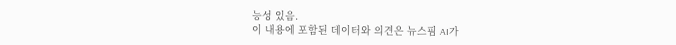능성 있음.
이 내용에 포함된 데이터와 의견은 뉴스핌 AI가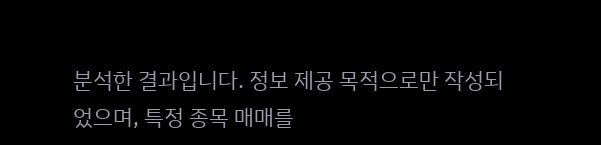분석한 결과입니다. 정보 제공 목적으로만 작성되었으며, 특정 종목 매매를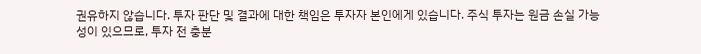권유하지 않습니다. 투자 판단 및 결과에 대한 책임은 투자자 본인에게 있습니다. 주식 투자는 원금 손실 가능성이 있으므로, 투자 전 충분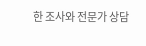한 조사와 전문가 상담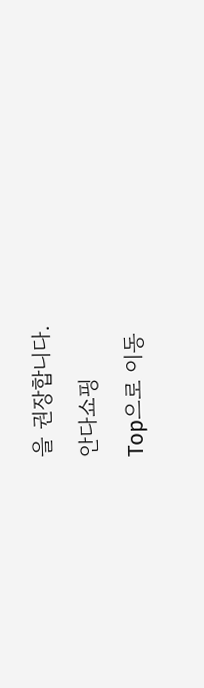을 권장합니다.
안다쇼핑
Top으로 이동